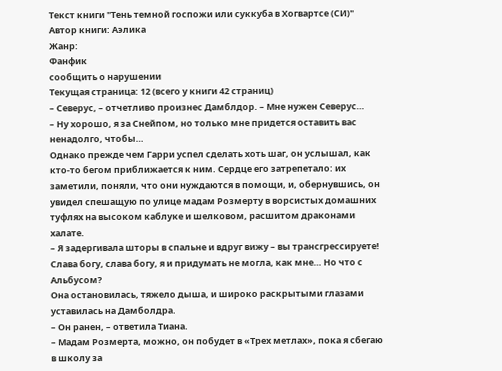Текст книги "Тень темной госпожи или суккуба в Хогвартсе (СИ)"
Автор книги: Аэлика
Жанр:
Фанфик
сообщить о нарушении
Текущая страница: 12 (всего у книги 42 страниц)
– Северус, – отчетливо произнес Дамблдор. – Мне нужен Северус…
– Ну хорошо, я за Снейпом, но только мне придется оставить вас ненадолго, чтобы…
Однако прежде чем Гарри успел сделать хоть шаг, он услышал, как кто-то бегом приближается к ним. Сердце его затрепетало: их заметили, поняли, что они нуждаются в помощи, и, обернувшись, он увидел спешащую по улице мадам Розмерту в ворсистых домашних туфлях на высоком каблуке и шелковом, расшитом драконами халате.
– Я задергивала шторы в спальне и вдруг вижу – вы трансгрессируете! Слава богу, слава богу, я и придумать не могла, как мне… Но что с Альбусом?
Она остановилась, тяжело дыша, и широко раскрытыми глазами уставилась на Дамболдра.
– Он ранен, – ответила Тиана.
– Мадам Розмерта, можно, он побудет в «Трех метлах», пока я сбегаю в школу за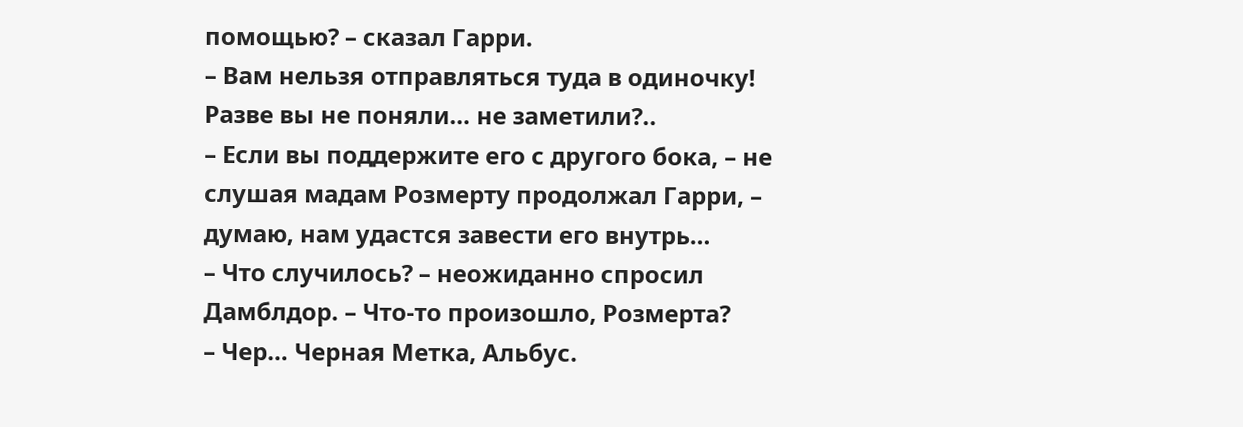помощью? – сказал Гарри.
– Вам нельзя отправляться туда в одиночку! Разве вы не поняли… не заметили?..
– Если вы поддержите его с другого бока, – не слушая мадам Розмерту продолжал Гарри, – думаю, нам удастся завести его внутрь…
– Что случилось? – неожиданно спросил Дамблдор. – Что-то произошло, Розмерта?
– Чер… Черная Метка, Альбус.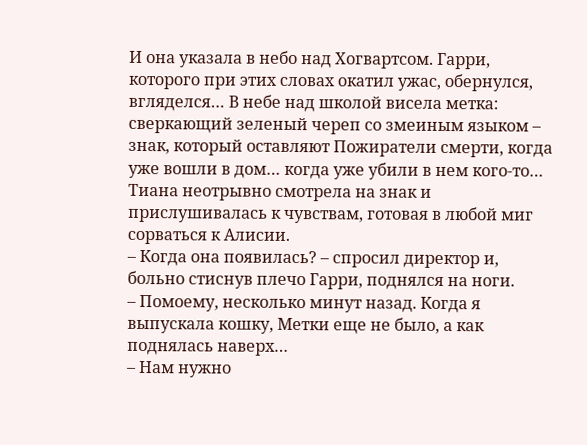И она указала в небо над Хогвартсом. Гарри, которого при этих словах окатил ужас, обернулся, вгляделся… В небе над школой висела метка: сверкающий зеленый череп со змеиным языком – знак, который оставляют Пожиратели смерти, когда уже вошли в дом… когда уже убили в нем кого-то… Тиана неотрывно смотрела на знак и прислушивалась к чувствам, готовая в любой миг сорваться к Алисии.
– Когда она появилась? – спросил директор и, больно стиснув плечо Гарри, поднялся на ноги.
– Помоему, несколько минут назад. Когда я выпускала кошку, Метки еще не было, а как поднялась наверх…
– Нам нужно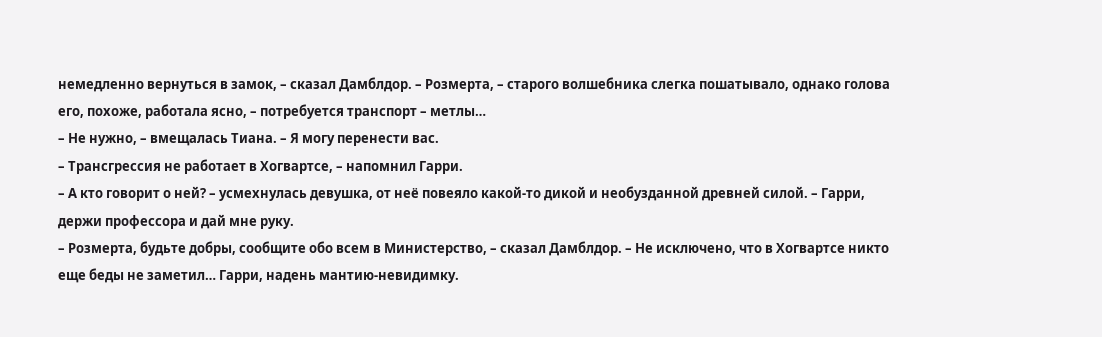немедленно вернуться в замок, – сказал Дамблдор. – Розмерта, – старого волшебника слегка пошатывало, однако голова его, похоже, работала ясно, – потребуется транспорт – метлы…
– Не нужно, – вмещалась Тиана. – Я могу перенести вас.
– Трансгрессия не работает в Хогвартсе, – напомнил Гарри.
– А кто говорит о ней? – усмехнулась девушка, от неё повеяло какой-то дикой и необузданной древней силой. – Гарри, держи профессора и дай мне руку.
– Розмерта, будьте добры, сообщите обо всем в Министерство, – сказал Дамблдор. – Не исключено, что в Хогвартсе никто еще беды не заметил… Гарри, надень мантию-невидимку.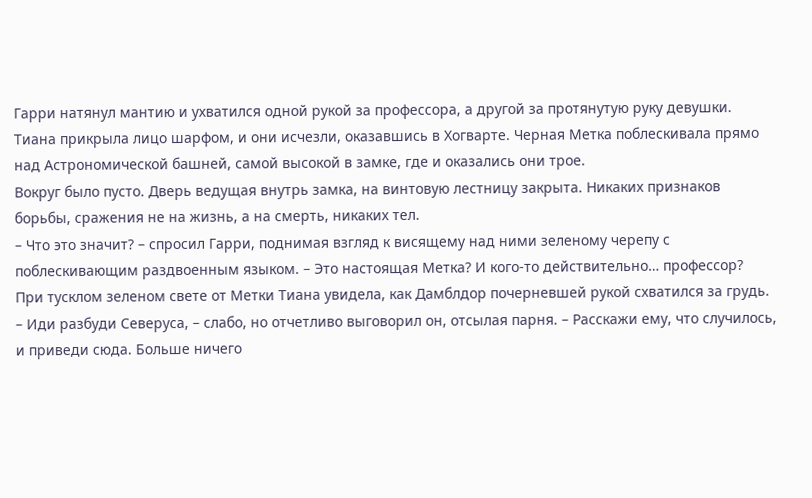Гарри натянул мантию и ухватился одной рукой за профессора, а другой за протянутую руку девушки. Тиана прикрыла лицо шарфом, и они исчезли, оказавшись в Хогварте. Черная Метка поблескивала прямо над Астрономической башней, самой высокой в замке, где и оказались они трое.
Вокруг было пусто. Дверь ведущая внутрь замка, на винтовую лестницу закрыта. Никаких признаков борьбы, сражения не на жизнь, а на смерть, никаких тел.
– Что это значит? – спросил Гарри, поднимая взгляд к висящему над ними зеленому черепу с поблескивающим раздвоенным языком. – Это настоящая Метка? И кого-то действительно… профессор?
При тусклом зеленом свете от Метки Тиана увидела, как Дамблдор почерневшей рукой схватился за грудь.
– Иди разбуди Северуса, – слабо, но отчетливо выговорил он, отсылая парня. – Расскажи ему, что случилось, и приведи сюда. Больше ничего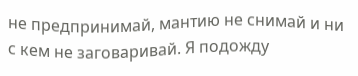не предпринимай, мантию не снимай и ни с кем не заговаривай. Я подожду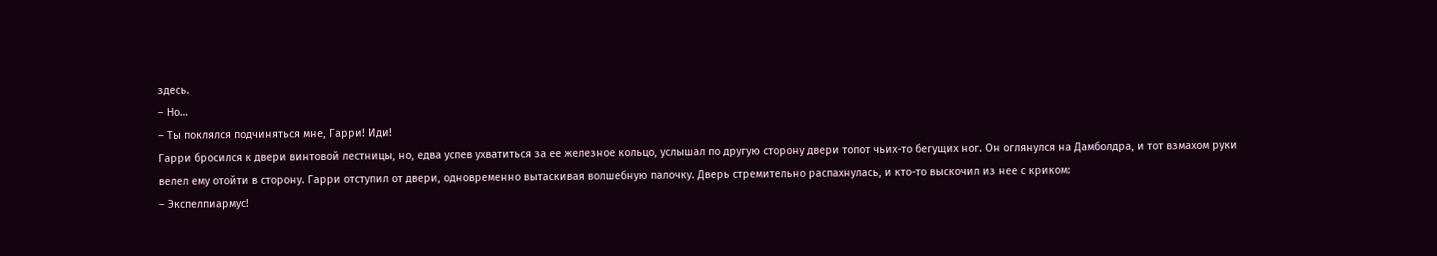здесь.
– Но…
– Ты поклялся подчиняться мне, Гарри! Иди!
Гарри бросился к двери винтовой лестницы, но, едва успев ухватиться за ее железное кольцо, услышал по другую сторону двери топот чьих-то бегущих ног. Он оглянулся на Дамболдра, и тот взмахом руки велел ему отойти в сторону. Гарри отступил от двери, одновременно вытаскивая волшебную палочку. Дверь стремительно распахнулась, и кто-то выскочил из нее с криком:
– Экспелпиармус!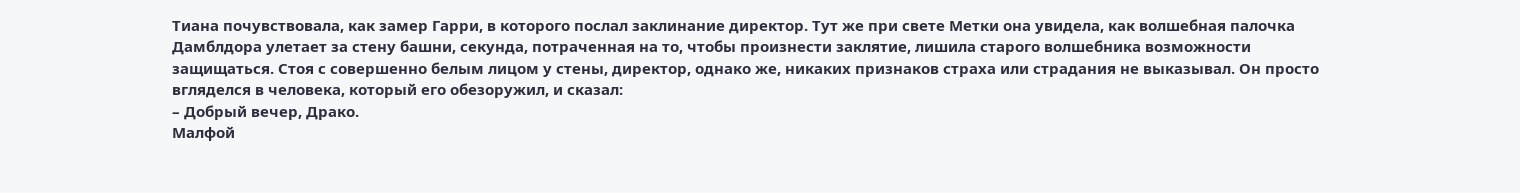Тиана почувствовала, как замер Гарри, в которого послал заклинание директор. Тут же при свете Метки она увидела, как волшебная палочка Дамблдора улетает за стену башни, секунда, потраченная на то, чтобы произнести заклятие, лишила старого волшебника возможности защищаться. Стоя с совершенно белым лицом у стены, директор, однако же, никаких признаков страха или страдания не выказывал. Он просто вгляделся в человека, который его обезоружил, и сказал:
– Добрый вечер, Драко.
Малфой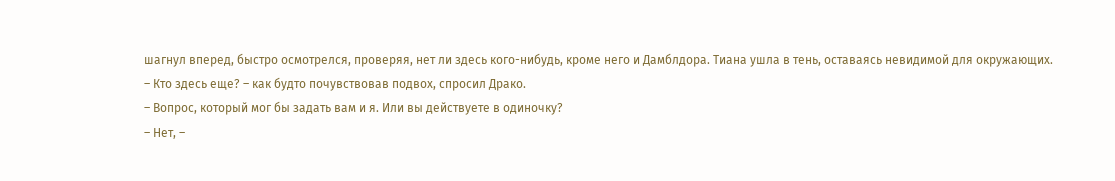шагнул вперед, быстро осмотрелся, проверяя, нет ли здесь кого-нибудь, кроме него и Дамблдора. Тиана ушла в тень, оставаясь невидимой для окружающих.
– Кто здесь еще? – как будто почувствовав подвох, спросил Драко.
– Вопрос, который мог бы задать вам и я. Или вы действуете в одиночку?
– Нет, –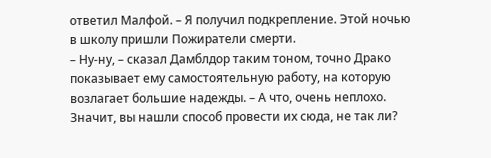ответил Малфой. – Я получил подкрепление. Этой ночью в школу пришли Пожиратели смерти.
– Ну-ну, – сказал Дамблдор таким тоном, точно Драко показывает ему самостоятельную работу, на которую возлагает большие надежды. – А что, очень неплохо. Значит, вы нашли способ провести их сюда, не так ли?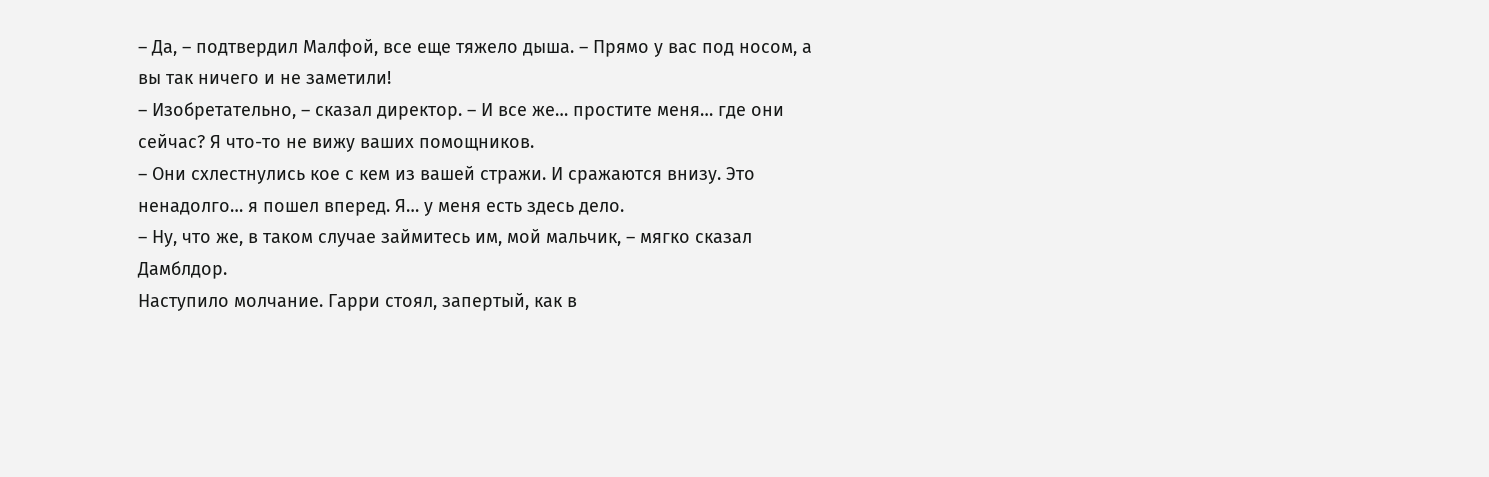– Да, – подтвердил Малфой, все еще тяжело дыша. – Прямо у вас под носом, а вы так ничего и не заметили!
– Изобретательно, – сказал директор. – И все же… простите меня… где они сейчас? Я что-то не вижу ваших помощников.
– Они схлестнулись кое с кем из вашей стражи. И сражаются внизу. Это ненадолго… я пошел вперед. Я… у меня есть здесь дело.
– Ну, что же, в таком случае займитесь им, мой мальчик, – мягко сказал Дамблдор.
Наступило молчание. Гарри стоял, запертый, как в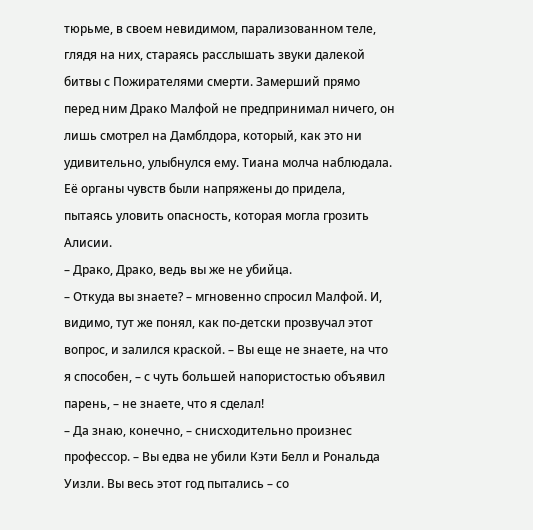тюрьме, в своем невидимом, парализованном теле, глядя на них, стараясь расслышать звуки далекой битвы с Пожирателями смерти. Замерший прямо перед ним Драко Малфой не предпринимал ничего, он лишь смотрел на Дамблдора, который, как это ни удивительно, улыбнулся ему. Тиана молча наблюдала. Её органы чувств были напряжены до придела, пытаясь уловить опасность, которая могла грозить Алисии.
– Драко, Драко, ведь вы же не убийца.
– Откуда вы знаете? – мгновенно спросил Малфой. И, видимо, тут же понял, как по-детски прозвучал этот вопрос, и залился краской. – Вы еще не знаете, на что я способен, – с чуть большей напористостью объявил парень, – не знаете, что я сделал!
– Да знаю, конечно, – снисходительно произнес профессор. – Вы едва не убили Кэти Белл и Рональда Уизли. Вы весь этот год пытались – со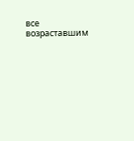все возраставшим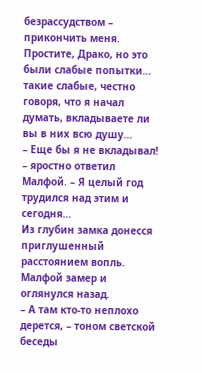безрассудством – прикончить меня. Простите, Драко, но это были слабые попытки… такие слабые, честно говоря, что я начал думать, вкладываете ли вы в них всю душу…
– Еще бы я не вкладывал! – яростно ответил Малфой. – Я целый год трудился над этим и сегодня…
Из глубин замка донесся приглушенный расстоянием вопль. Малфой замер и оглянулся назад.
– А там кто-то неплохо дерется, – тоном светской беседы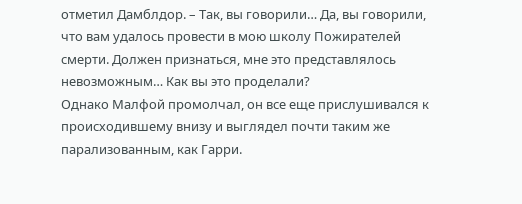отметил Дамблдор. – Так, вы говорили… Да, вы говорили, что вам удалось провести в мою школу Пожирателей смерти. Должен признаться, мне это представлялось невозможным… Как вы это проделали?
Однако Малфой промолчал, он все еще прислушивался к происходившему внизу и выглядел почти таким же парализованным, как Гарри.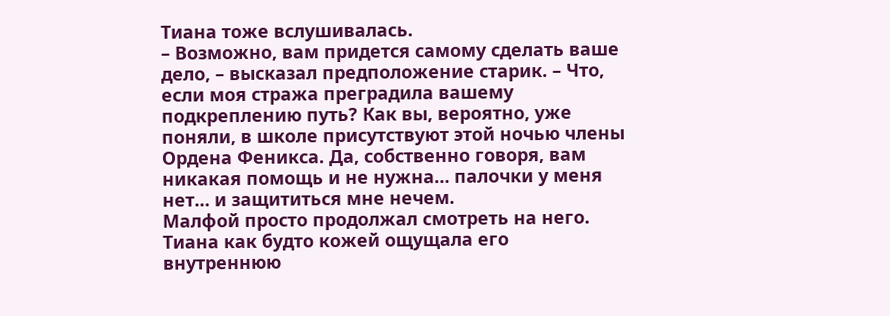Тиана тоже вслушивалась.
– Возможно, вам придется самому сделать ваше дело, – высказал предположение старик. – Что, если моя стража преградила вашему подкреплению путь? Как вы, вероятно, уже поняли, в школе присутствуют этой ночью члены Ордена Феникса. Да, собственно говоря, вам никакая помощь и не нужна… палочки у меня нет… и защититься мне нечем.
Малфой просто продолжал смотреть на него. Тиана как будто кожей ощущала его внутреннюю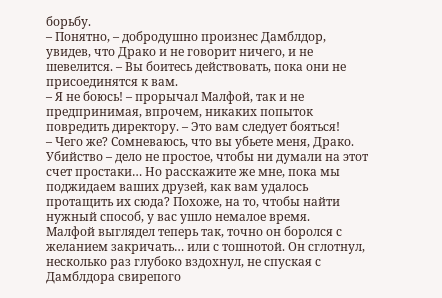борьбу.
– Понятно, – добродушно произнес Дамблдор, увидев, что Драко и не говорит ничего, и не шевелится. – Вы боитесь действовать, пока они не присоединятся к вам.
– Я не боюсь! – прорычал Малфой, так и не предпринимая, впрочем, никаких попыток повредить директору. – Это вам следует бояться!
– Чего же? Сомневаюсь, что вы убьете меня, Драко. Убийство – дело не простое, чтобы ни думали на этот счет простаки… Но расскажите же мне, пока мы поджидаем ваших друзей, как вам удалось протащить их сюда? Похоже, на то, чтобы найти нужный способ, у вас ушло немалое время.
Малфой выглядел теперь так, точно он боролся с желанием закричать… или с тошнотой. Он сглотнул, несколько раз глубоко вздохнул, не спуская с Дамблдора свирепого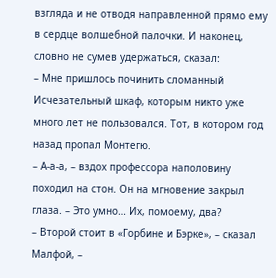взгляда и не отводя направленной прямо ему в сердце волшебной палочки. И наконец, словно не сумев удержаться, сказал:
– Мне пришлось починить сломанный Исчезательный шкаф, которым никто уже много лет не пользовался. Тот, в котором год назад пропал Монтегю.
– А-а-а, – вздох профессора наполовину походил на стон. Он на мгновение закрыл глаза. – Это умно… Их, помоему, два?
– Второй стоит в «Горбине и Бэрке», – сказал Малфой, –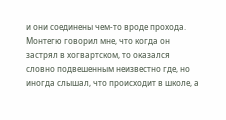и они соединены чем-то вроде прохода. Монтегю говорил мне, что когда он застрял в хогвартском, то оказался словно подвешенным неизвестно где, но иногда слышал, что происходит в школе, а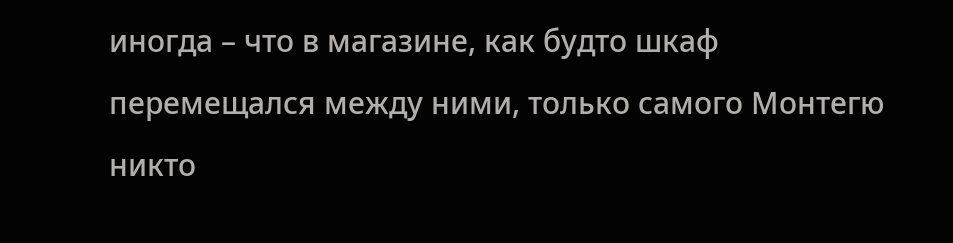иногда – что в магазине, как будто шкаф перемещался между ними, только самого Монтегю никто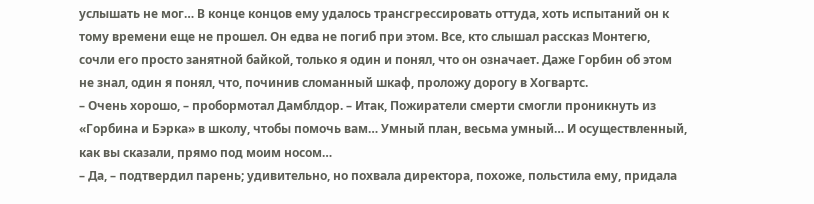услышать не мог… В конце концов ему удалось трансгрессировать оттуда, хоть испытаний он к тому времени еще не прошел. Он едва не погиб при этом. Все, кто слышал рассказ Монтегю, сочли его просто занятной байкой, только я один и понял, что он означает. Даже Горбин об этом не знал, один я понял, что, починив сломанный шкаф, проложу дорогу в Хогвартс.
– Очень хорошо, – пробормотал Дамблдор. – Итак, Пожиратели смерти смогли проникнуть из «Горбина и Бэрка» в школу, чтобы помочь вам… Умный план, весьма умный… И осуществленный, как вы сказали, прямо под моим носом…
– Да, – подтвердил парень; удивительно, но похвала директора, похоже, польстила ему, придала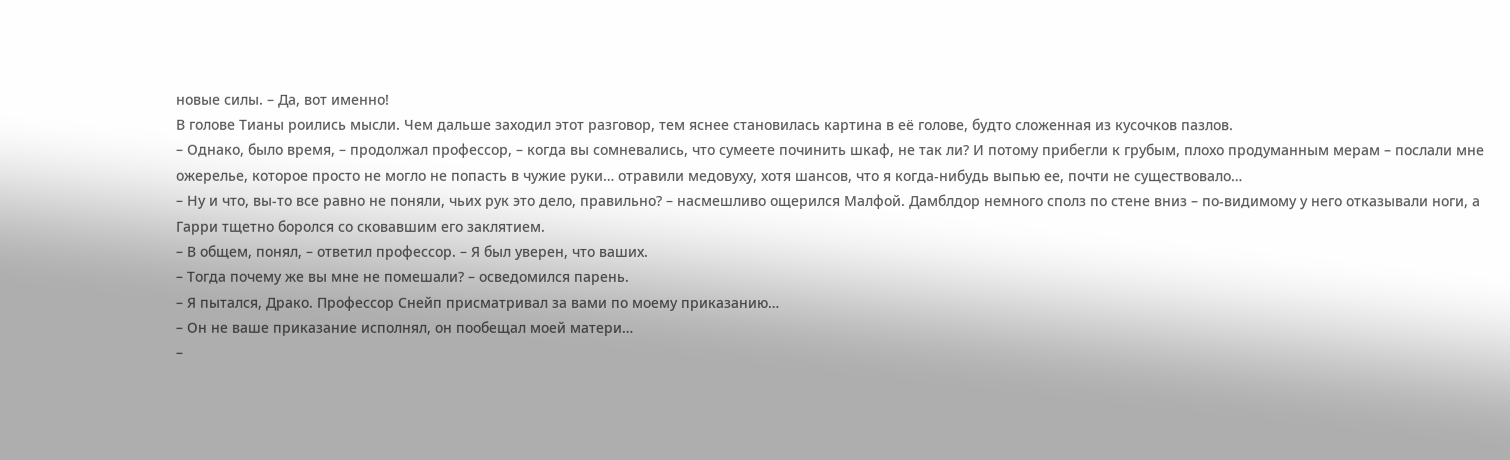новые силы. – Да, вот именно!
В голове Тианы роились мысли. Чем дальше заходил этот разговор, тем яснее становилась картина в её голове, будто сложенная из кусочков пазлов.
– Однако, было время, – продолжал профессор, – когда вы сомневались, что сумеете починить шкаф, не так ли? И потому прибегли к грубым, плохо продуманным мерам – послали мне ожерелье, которое просто не могло не попасть в чужие руки… отравили медовуху, хотя шансов, что я когда-нибудь выпью ее, почти не существовало…
– Ну и что, вы-то все равно не поняли, чьих рук это дело, правильно? – насмешливо ощерился Малфой. Дамблдор немного сполз по стене вниз – по-видимому у него отказывали ноги, а Гарри тщетно боролся со сковавшим его заклятием.
– В общем, понял, – ответил профессор. – Я был уверен, что ваших.
– Тогда почему же вы мне не помешали? – осведомился парень.
– Я пытался, Драко. Профессор Снейп присматривал за вами по моему приказанию…
– Он не ваше приказание исполнял, он пообещал моей матери…
–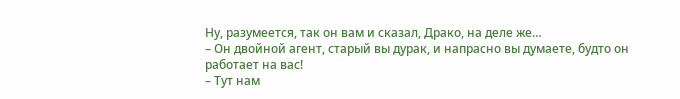Ну, разумеется, так он вам и сказал, Драко, на деле же…
– Он двойной агент, старый вы дурак, и напрасно вы думаете, будто он работает на вас!
– Тут нам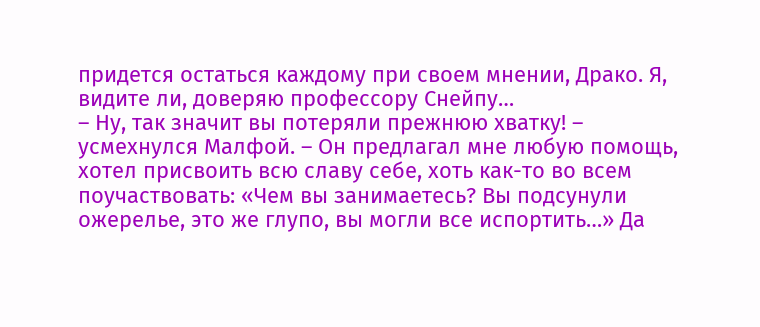придется остаться каждому при своем мнении, Драко. Я, видите ли, доверяю профессору Снейпу…
– Ну, так значит вы потеряли прежнюю хватку! – усмехнулся Малфой. – Он предлагал мне любую помощь, хотел присвоить всю славу себе, хоть как-то во всем поучаствовать: «Чем вы занимаетесь? Вы подсунули ожерелье, это же глупо, вы могли все испортить…» Да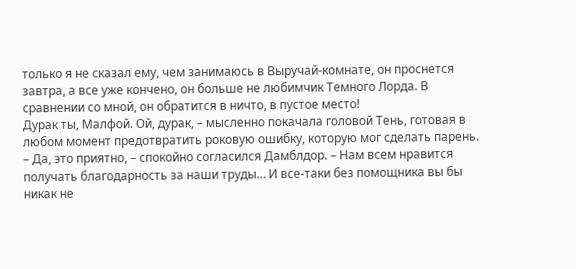только я не сказал ему, чем занимаюсь в Выручай-комнате, он проснется завтра, а все уже кончено, он больше не любимчик Темного Лорда. В сравнении со мной, он обратится в ничто, в пустое место!
Дурак ты, Малфой. Ой, дурак, – мысленно покачала головой Тень, готовая в любом момент предотвратить роковую ошибку, которую мог сделать парень.
– Да, это приятно, – спокойно согласился Дамблдор. – Нам всем нравится получать благодарность за наши труды… И все-таки без помощника вы бы никак не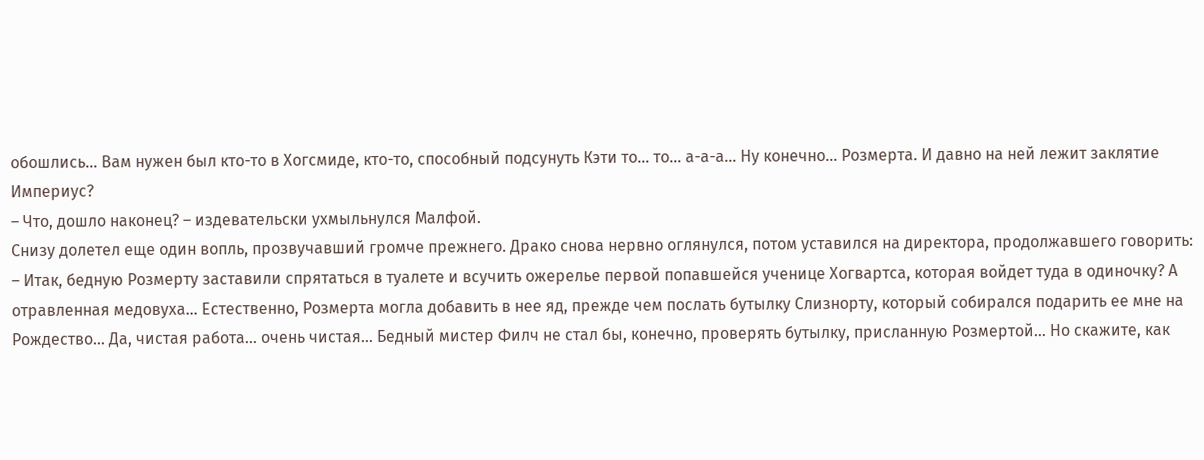обошлись… Вам нужен был кто-то в Хогсмиде, кто-то, способный подсунуть Кэти то… то… а-а-а… Ну конечно… Розмерта. И давно на ней лежит заклятие Империус?
– Что, дошло наконец? – издевательски ухмыльнулся Малфой.
Снизу долетел еще один вопль, прозвучавший громче прежнего. Драко снова нервно оглянулся, потом уставился на директора, продолжавшего говорить:
– Итак, бедную Розмерту заставили спрятаться в туалете и всучить ожерелье первой попавшейся ученице Хогвартса, которая войдет туда в одиночку? А отравленная медовуха… Естественно, Розмерта могла добавить в нее яд, прежде чем послать бутылку Слизнорту, который собирался подарить ее мне на Рождество… Да, чистая работа… очень чистая… Бедный мистер Филч не стал бы, конечно, проверять бутылку, присланную Розмертой… Но скажите, как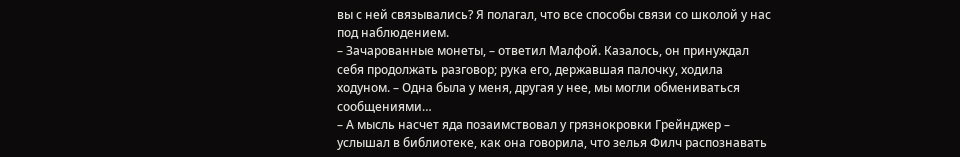вы с ней связывались? Я полагал, что все способы связи со школой у нас под наблюдением.
– Зачарованные монеты, – ответил Малфой. Казалось, он принуждал себя продолжать разговор; рука его, державшая палочку, ходила ходуном. – Одна была у меня, другая у нее, мы могли обмениваться сообщениями…
– А мысль насчет яда позаимствовал у грязнокровки Грейнджер – услышал в библиотеке, как она говорила, что зелья Филч распознавать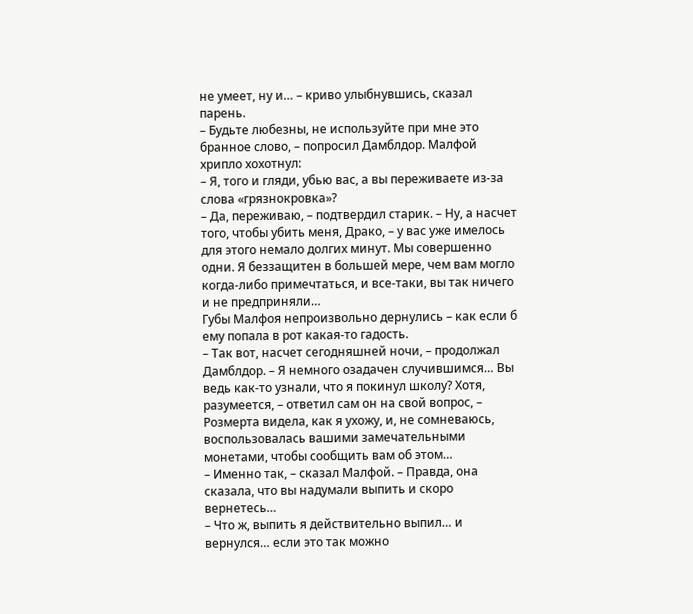не умеет, ну и… – криво улыбнувшись, сказал парень.
– Будьте любезны, не используйте при мне это бранное слово, – попросил Дамблдор. Малфой хрипло хохотнул:
– Я, того и гляди, убью вас, а вы переживаете из-за слова «грязнокровка»?
– Да, переживаю, – подтвердил старик. – Ну, а насчет того, чтобы убить меня, Драко, – у вас уже имелось для этого немало долгих минут. Мы совершенно одни. Я беззащитен в большей мере, чем вам могло когда-либо примечтаться, и все-таки, вы так ничего и не предприняли…
Губы Малфоя непроизвольно дернулись – как если б ему попала в рот какая-то гадость.
– Так вот, насчет сегодняшней ночи, – продолжал Дамблдор. – Я немного озадачен случившимся… Вы ведь как-то узнали, что я покинул школу? Хотя, разумеется, – ответил сам он на свой вопрос, – Розмерта видела, как я ухожу, и, не сомневаюсь, воспользовалась вашими замечательными монетами, чтобы сообщить вам об этом…
– Именно так, – сказал Малфой. – Правда, она сказала, что вы надумали выпить и скоро вернетесь…
– Что ж, выпить я действительно выпил… и вернулся… если это так можно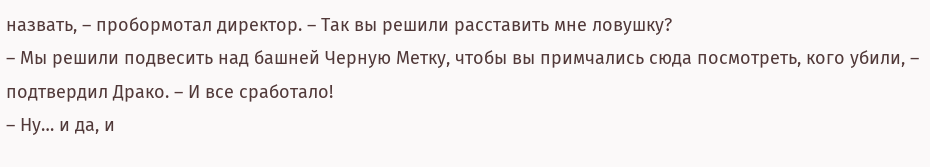назвать, – пробормотал директор. – Так вы решили расставить мне ловушку?
– Мы решили подвесить над башней Черную Метку, чтобы вы примчались сюда посмотреть, кого убили, – подтвердил Драко. – И все сработало!
– Ну… и да, и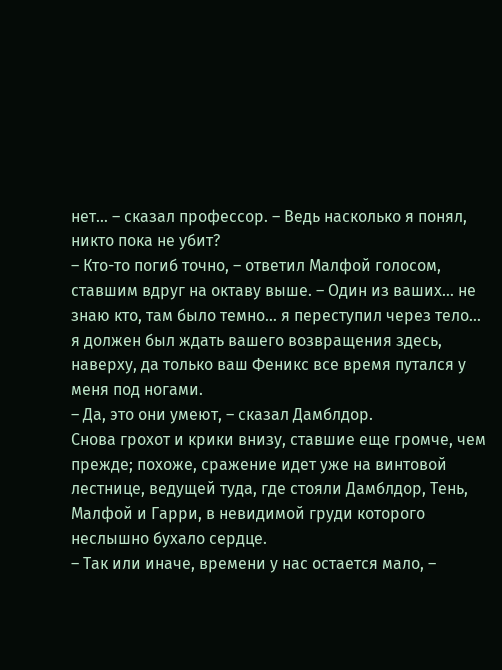нет… – сказал профессор. – Ведь насколько я понял, никто пока не убит?
– Кто-то погиб точно, – ответил Малфой голосом, ставшим вдруг на октаву выше. – Один из ваших… не знаю кто, там было темно… я переступил через тело… я должен был ждать вашего возвращения здесь, наверху, да только ваш Феникс все время путался у меня под ногами.
– Да, это они умеют, – сказал Дамблдор.
Снова грохот и крики внизу, ставшие еще громче, чем прежде; похоже, сражение идет уже на винтовой лестнице, ведущей туда, где стояли Дамблдор, Тень, Малфой и Гарри, в невидимой груди которого неслышно бухало сердце.
– Так или иначе, времени у нас остается мало, –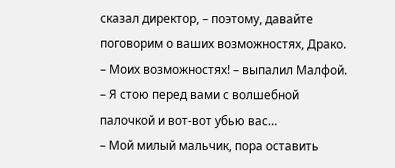сказал директор, – поэтому, давайте поговорим о ваших возможностях, Драко.
– Моих возможностях! – выпалил Малфой. – Я стою перед вами с волшебной палочкой и вот-вот убью вас…
– Мой милый мальчик, пора оставить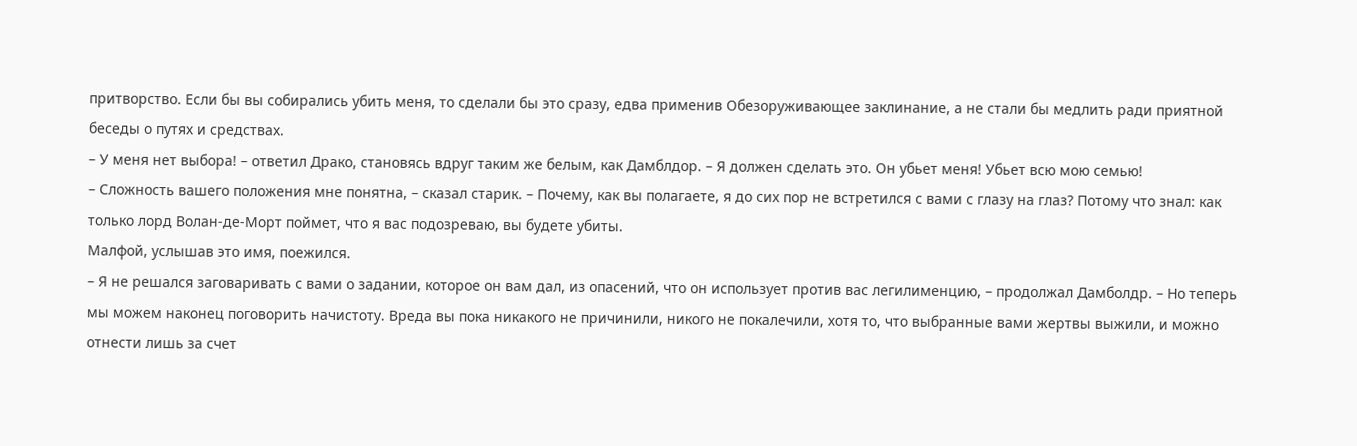притворство. Если бы вы собирались убить меня, то сделали бы это сразу, едва применив Обезоруживающее заклинание, а не стали бы медлить ради приятной беседы о путях и средствах.
– У меня нет выбора! – ответил Драко, становясь вдруг таким же белым, как Дамблдор. – Я должен сделать это. Он убьет меня! Убьет всю мою семью!
– Сложность вашего положения мне понятна, – сказал старик. – Почему, как вы полагаете, я до сих пор не встретился с вами с глазу на глаз? Потому что знал: как только лорд Волан-де-Морт поймет, что я вас подозреваю, вы будете убиты.
Малфой, услышав это имя, поежился.
– Я не решался заговаривать с вами о задании, которое он вам дал, из опасений, что он использует против вас легилименцию, – продолжал Дамболдр. – Но теперь мы можем наконец поговорить начистоту. Вреда вы пока никакого не причинили, никого не покалечили, хотя то, что выбранные вами жертвы выжили, и можно отнести лишь за счет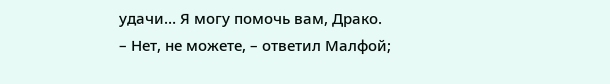удачи… Я могу помочь вам, Драко.
– Нет, не можете, – ответил Малфой;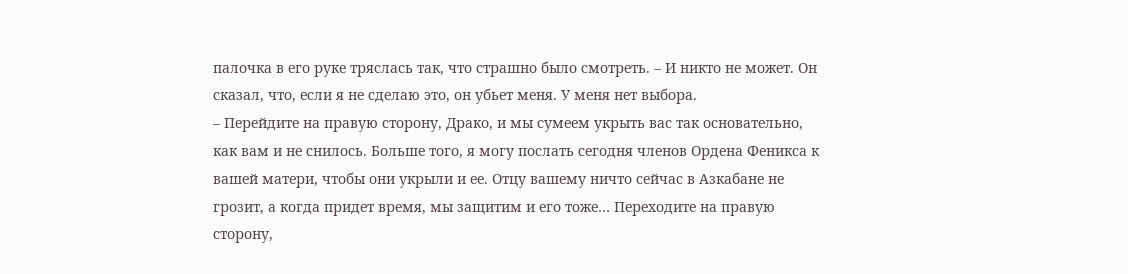палочка в его руке тряслась так, что страшно было смотреть. – И никто не может. Он сказал, что, если я не сделаю это, он убьет меня. У меня нет выбора.
– Перейдите на правую сторону, Драко, и мы сумеем укрыть вас так основательно, как вам и не снилось. Больше того, я могу послать сегодня членов Ордена Феникса к вашей матери, чтобы они укрыли и ее. Отцу вашему ничто сейчас в Азкабане не грозит, а когда придет время, мы защитим и его тоже… Переходите на правую сторону,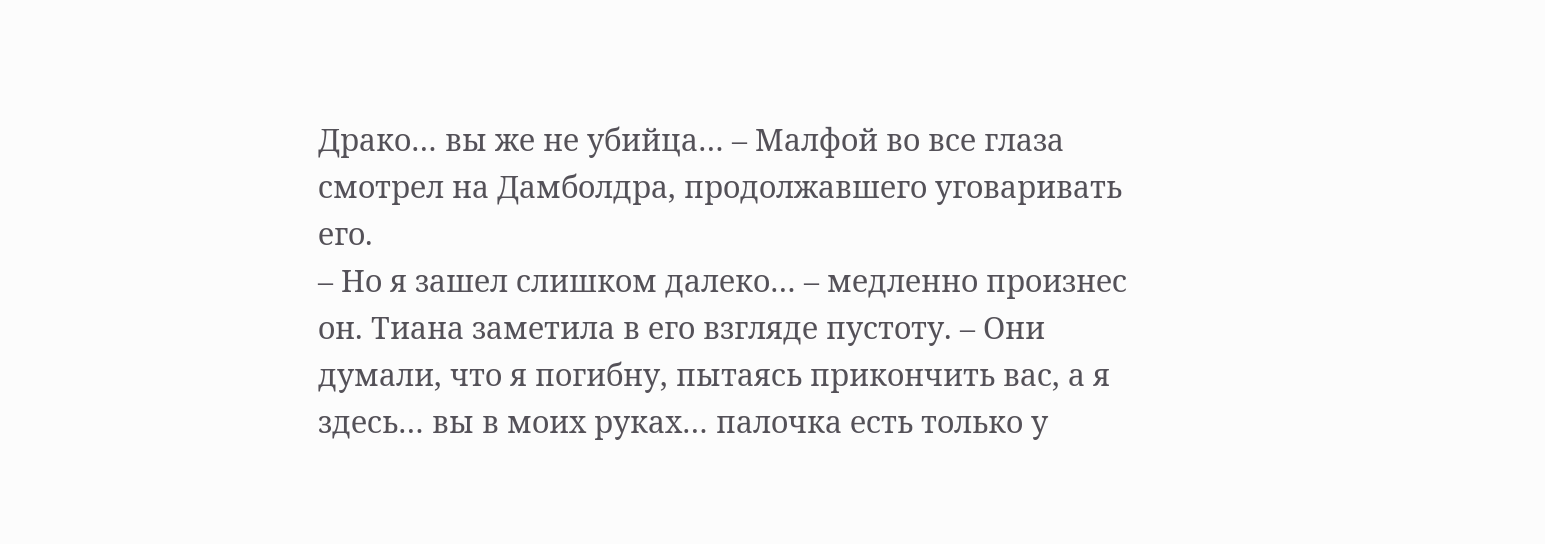Драко… вы же не убийца… – Малфой во все глаза смотрел на Дамболдра, продолжавшего уговаривать его.
– Но я зашел слишком далеко… – медленно произнес он. Тиана заметила в его взгляде пустоту. – Они думали, что я погибну, пытаясь прикончить вас, а я здесь… вы в моих руках… палочка есть только у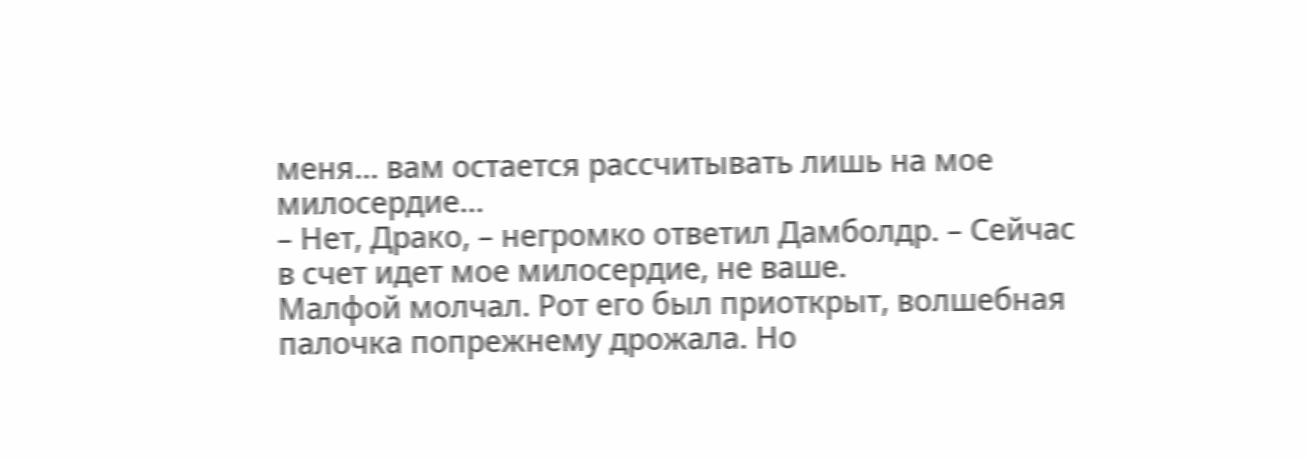меня… вам остается рассчитывать лишь на мое милосердие…
– Нет, Драко, – негромко ответил Дамболдр. – Сейчас в счет идет мое милосердие, не ваше.
Малфой молчал. Рот его был приоткрыт, волшебная палочка попрежнему дрожала. Но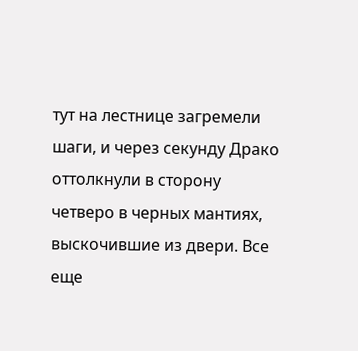тут на лестнице загремели шаги, и через секунду Драко оттолкнули в сторону четверо в черных мантиях, выскочившие из двери. Все еще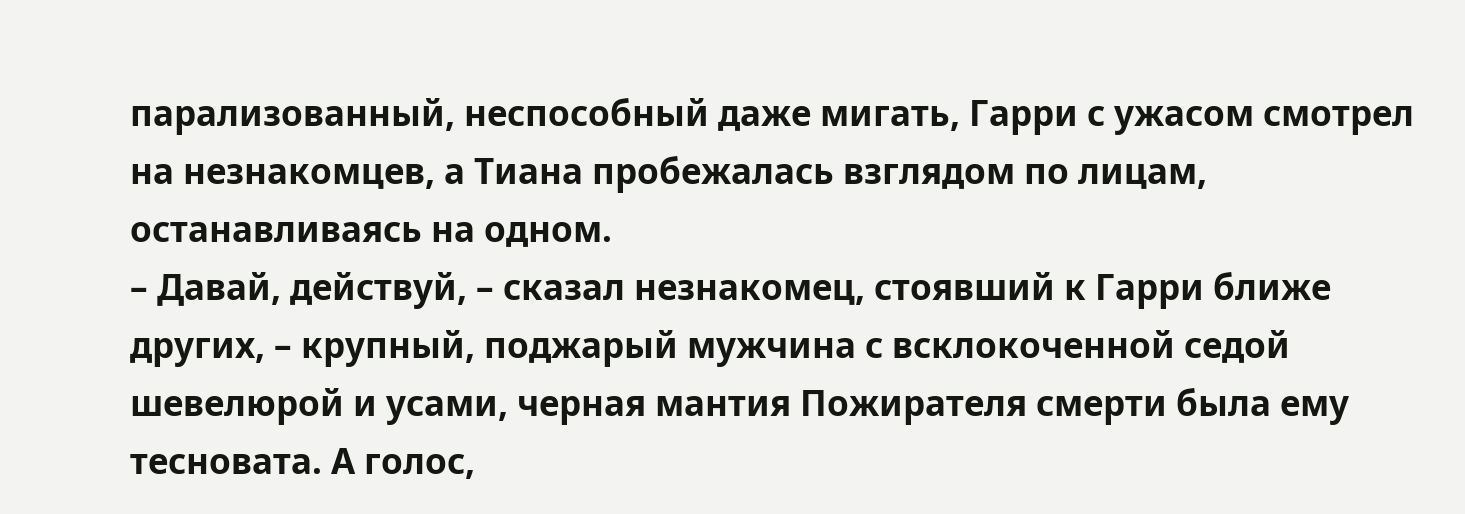парализованный, неспособный даже мигать, Гарри с ужасом смотрел на незнакомцев, а Тиана пробежалась взглядом по лицам, останавливаясь на одном.
– Давай, действуй, – сказал незнакомец, стоявший к Гарри ближе других, – крупный, поджарый мужчина с всклокоченной седой шевелюрой и усами, черная мантия Пожирателя смерти была ему тесновата. А голос,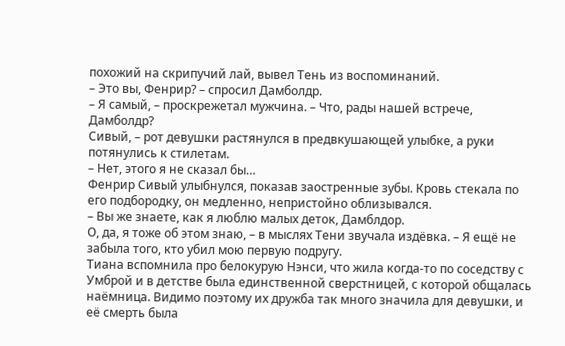похожий на скрипучий лай, вывел Тень из воспоминаний.
– Это вы, Фенрир? – спросил Дамболдр.
– Я самый, – проскрежетал мужчина. – Что, рады нашей встрече, Дамболдр?
Сивый, – рот девушки растянулся в предвкушающей улыбке, а руки потянулись к стилетам.
– Нет, этого я не сказал бы…
Фенрир Сивый улыбнулся, показав заостренные зубы. Кровь стекала по его подбородку, он медленно, непристойно облизывался.
– Вы же знаете, как я люблю малых деток, Дамблдор.
О, да, я тоже об этом знаю, – в мыслях Тени звучала издёвка. – Я ещё не забыла того, кто убил мою первую подругу.
Тиана вспомнила про белокурую Нэнси, что жила когда-то по соседству с Умброй и в детстве была единственной сверстницей, с которой общалась наёмница. Видимо поэтому их дружба так много значила для девушки, и её смерть была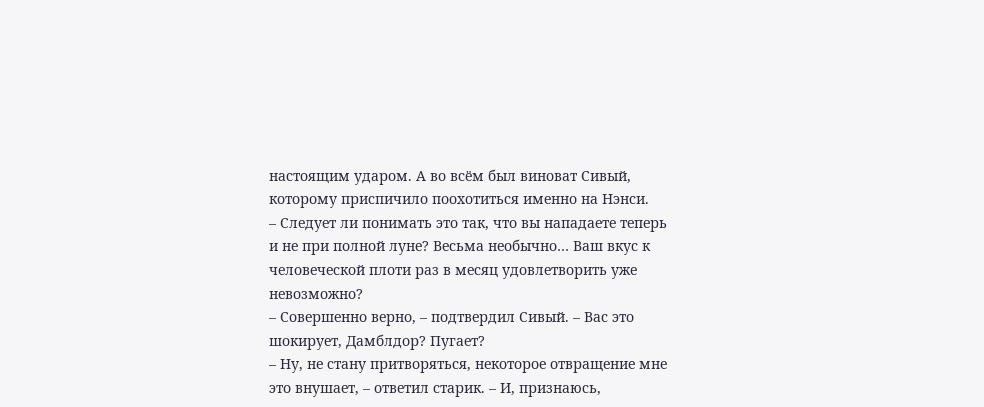настоящим ударом. А во всём был виноват Сивый, которому приспичило поохотиться именно на Нэнси.
– Следует ли понимать это так, что вы нападаете теперь и не при полной луне? Весьма необычно… Ваш вкус к человеческой плоти раз в месяц удовлетворить уже невозможно?
– Совершенно верно, – подтвердил Сивый. – Вас это шокирует, Дамблдор? Пугает?
– Ну, не стану притворяться, некоторое отвращение мне это внушает, – ответил старик. – И, признаюсь,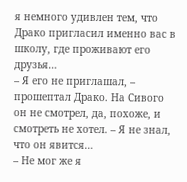я немного удивлен тем, что Драко пригласил именно вас в школу, где проживают его друзья…
– Я его не приглашал, – прошептал Драко. На Сивого он не смотрел, да, похоже, и смотреть не хотел. – Я не знал, что он явится…
– Не мог же я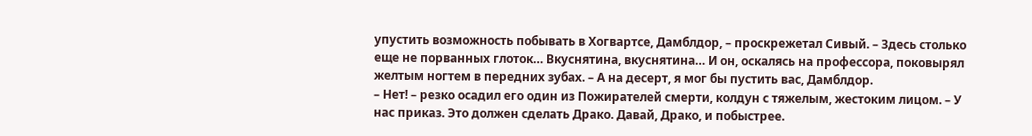упустить возможность побывать в Хогвартсе, Дамблдор, – проскрежетал Сивый. – Здесь столько еще не порванных глоток… Вкуснятина, вкуснятина… И он, оскалясь на профессора, поковырял желтым ногтем в передних зубах. – А на десерт, я мог бы пустить вас, Дамблдор.
– Нет! – резко осадил его один из Пожирателей смерти, колдун с тяжелым, жестоким лицом. – У нас приказ. Это должен сделать Драко. Давай, Драко, и побыстрее.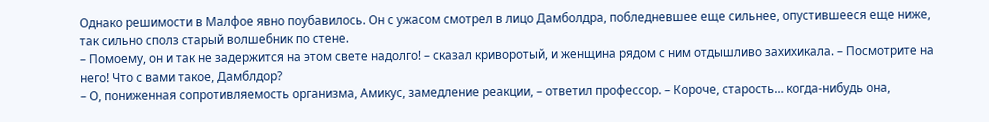Однако решимости в Малфое явно поубавилось. Он с ужасом смотрел в лицо Дамболдра, побледневшее еще сильнее, опустившееся еще ниже, так сильно сполз старый волшебник по стене.
– Помоему, он и так не задержится на этом свете надолго! – сказал криворотый, и женщина рядом с ним отдышливо захихикала. – Посмотрите на него! Что с вами такое, Дамблдор?
– О, пониженная сопротивляемость организма, Амикус, замедление реакции, – ответил профессор. – Короче, старость… когда-нибудь она,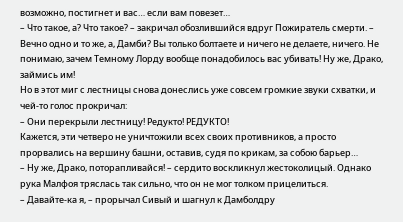возможно, постигнет и вас… если вам повезет…
– Что такое, а? Что такое? – закричал обозлившийся вдруг Пожиратель смерти. – Вечно одно и то же, а, Дамби? Вы только болтаете и ничего не делаете, ничего. Не понимаю, зачем Темному Лорду вообще понадобилось вас убивать! Ну же, Драко, займись им!
Но в этот миг с лестницы снова донеслись уже совсем громкие звуки схватки, и чей-то голос прокричал:
– Они перекрыли лестницу! Редукто! РЕДУКТО!
Кажется, эти четверо не уничтожили всех своих противников, а просто прорвались на вершину башни, оставив, судя по крикам, за собою барьер…
– Ну же, Драко, поторапливайся! – сердито воскликнул жестоколицый. Однако рука Малфоя тряслась так сильно, что он не мог толком прицелиться.
– Давайте-ка я, – прорычал Сивый и шагнул к Дамболдру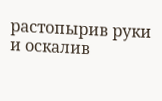растопырив руки и оскалив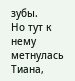зубы.
Но тут к нему метнулась Тиана,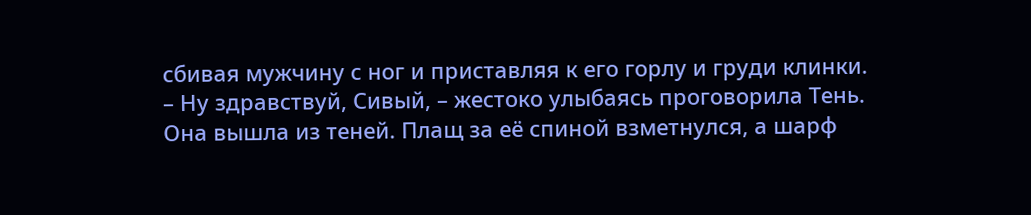сбивая мужчину с ног и приставляя к его горлу и груди клинки.
– Ну здравствуй, Сивый, – жестоко улыбаясь проговорила Тень. Она вышла из теней. Плащ за её спиной взметнулся, а шарф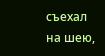съехал на шею,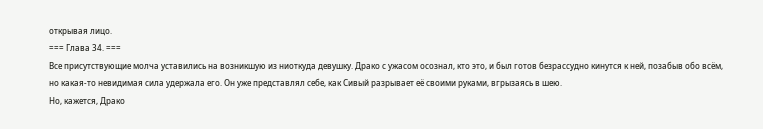открывая лицо.
=== Глава 34. ===
Все присутствующие молча уставились на возникшую из ниоткуда девушку. Драко с ужасом осознал, кто это, и был готов безрассудно кинутся к ней, позабыв обо всём, но какая-то невидимая сила удержала его. Он уже представлял себе, как Сивый разрывает её своими руками, вгрызаясь в шею.
Но, кажется, Драко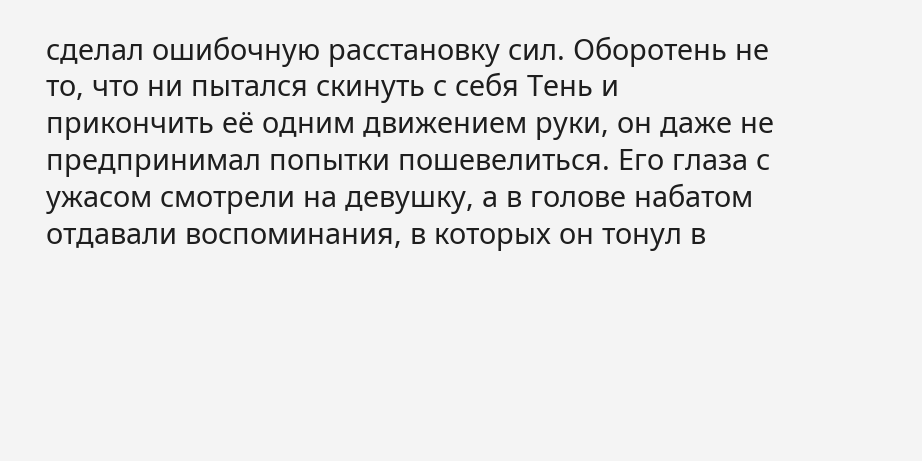сделал ошибочную расстановку сил. Оборотень не то, что ни пытался скинуть с себя Тень и прикончить её одним движением руки, он даже не предпринимал попытки пошевелиться. Его глаза с ужасом смотрели на девушку, а в голове набатом отдавали воспоминания, в которых он тонул в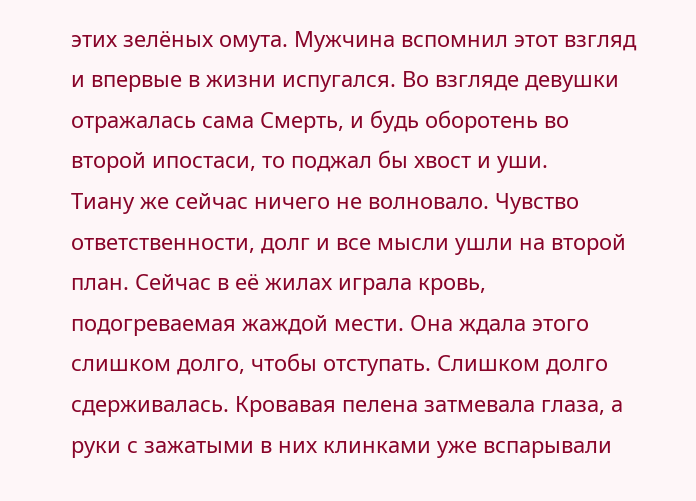этих зелёных омута. Мужчина вспомнил этот взгляд и впервые в жизни испугался. Во взгляде девушки отражалась сама Смерть, и будь оборотень во второй ипостаси, то поджал бы хвост и уши.
Тиану же сейчас ничего не волновало. Чувство ответственности, долг и все мысли ушли на второй план. Сейчас в её жилах играла кровь, подогреваемая жаждой мести. Она ждала этого слишком долго, чтобы отступать. Слишком долго сдерживалась. Кровавая пелена затмевала глаза, а руки с зажатыми в них клинками уже вспарывали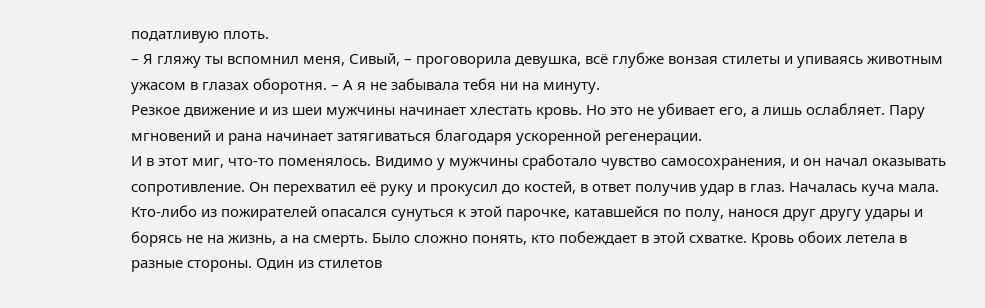податливую плоть.
– Я гляжу ты вспомнил меня, Сивый, – проговорила девушка, всё глубже вонзая стилеты и упиваясь животным ужасом в глазах оборотня. – А я не забывала тебя ни на минуту.
Резкое движение и из шеи мужчины начинает хлестать кровь. Но это не убивает его, а лишь ослабляет. Пару мгновений и рана начинает затягиваться благодаря ускоренной регенерации.
И в этот миг, что-то поменялось. Видимо у мужчины сработало чувство самосохранения, и он начал оказывать сопротивление. Он перехватил её руку и прокусил до костей, в ответ получив удар в глаз. Началась куча мала. Кто-либо из пожирателей опасался сунуться к этой парочке, катавшейся по полу, нанося друг другу удары и борясь не на жизнь, а на смерть. Было сложно понять, кто побеждает в этой схватке. Кровь обоих летела в разные стороны. Один из стилетов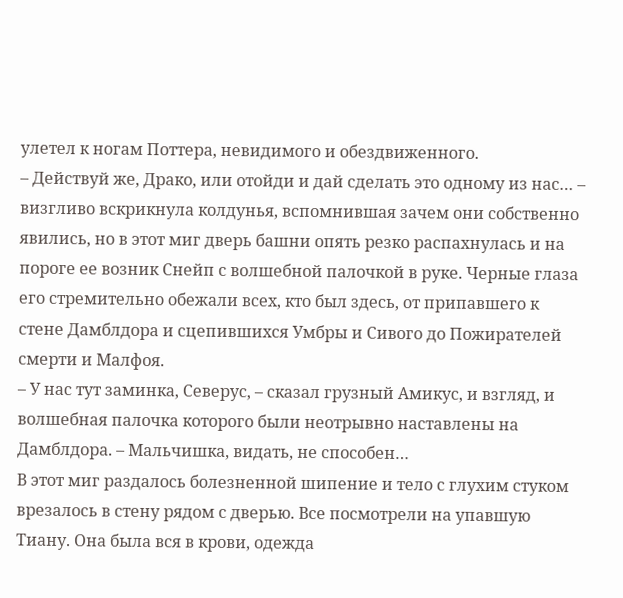улетел к ногам Поттера, невидимого и обездвиженного.
– Действуй же, Драко, или отойди и дай сделать это одному из нас… – визгливо вскрикнула колдунья, вспомнившая зачем они собственно явились, но в этот миг дверь башни опять резко распахнулась и на пороге ее возник Снейп с волшебной палочкой в руке. Черные глаза его стремительно обежали всех, кто был здесь, от припавшего к стене Дамблдора и сцепившихся Умбры и Сивого до Пожирателей смерти и Малфоя.
– У нас тут заминка, Северус, – сказал грузный Амикус, и взгляд, и волшебная палочка которого были неотрывно наставлены на Дамблдора. – Мальчишка, видать, не способен…
В этот миг раздалось болезненной шипение и тело с глухим стуком врезалось в стену рядом с дверью. Все посмотрели на упавшую Тиану. Она была вся в крови, одежда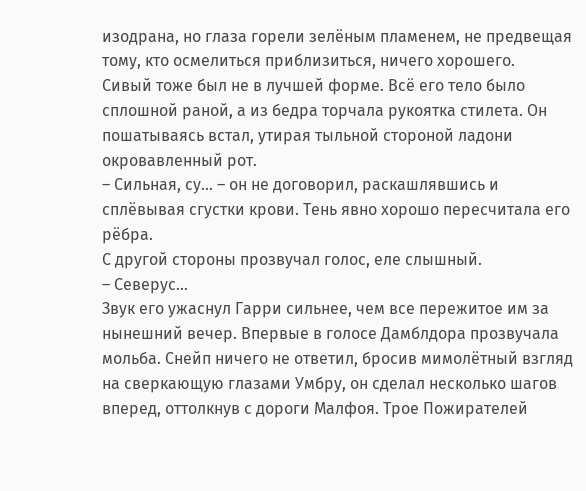изодрана, но глаза горели зелёным пламенем, не предвещая тому, кто осмелиться приблизиться, ничего хорошего.
Сивый тоже был не в лучшей форме. Всё его тело было сплошной раной, а из бедра торчала рукоятка стилета. Он пошатываясь встал, утирая тыльной стороной ладони окровавленный рот.
– Сильная, су… – он не договорил, раскашлявшись и сплёвывая сгустки крови. Тень явно хорошо пересчитала его рёбра.
С другой стороны прозвучал голос, еле слышный.
– Северус…
Звук его ужаснул Гарри сильнее, чем все пережитое им за нынешний вечер. Впервые в голосе Дамблдора прозвучала мольба. Снейп ничего не ответил, бросив мимолётный взгляд на сверкающую глазами Умбру, он сделал несколько шагов вперед, оттолкнув с дороги Малфоя. Трое Пожирателей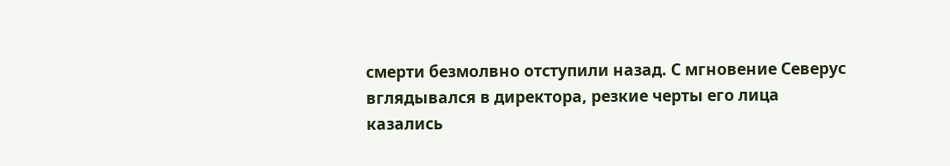смерти безмолвно отступили назад. С мгновение Северус вглядывался в директора, резкие черты его лица казались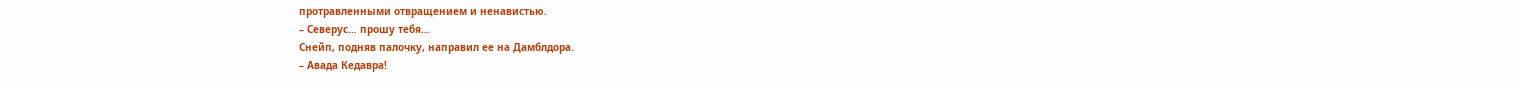протравленными отвращением и ненавистью.
– Северус… прошу тебя…
Снейп, подняв палочку, направил ее на Дамблдора.
– Авада Кедавра!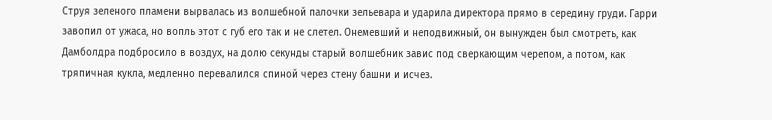Струя зеленого пламени вырвалась из волшебной палочки зельевара и ударила директора прямо в середину груди. Гарри завопил от ужаса, но вопль этот с губ его так и не слетел. Онемевший и неподвижный, он вынужден был смотреть, как Дамболдра подбросило в воздух, на долю секунды старый волшебник завис под сверкающим черепом, а потом, как тряпичная кукла, медленно перевалился спиной через стену башни и исчез.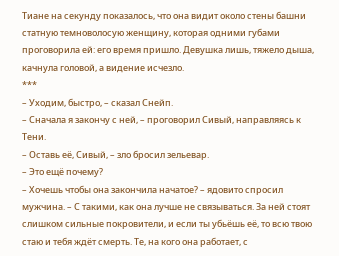Тиане на секунду показалось, что она видит около стены башни статную темноволосую женщину, которая одними губами проговорила ей: его время пришло. Девушка лишь, тяжело дыша, качнула головой, а видение исчезло.
***
– Уходим, быстро, – сказал Снейп.
– Сначала я закончу с ней, – проговорил Сивый, направляясь к Тени.
– Оставь её, Сивый, – зло бросил зельевар.
– Это ещё почему?
– Хочешь чтобы она закончила начатое? – ядовито спросил мужчина. – С такими, как она лучше не связываться. За ней стоят слишком сильные покровители, и если ты убьёшь её, то всю твою стаю и тебя ждёт смерть. Те, на кого она работает, с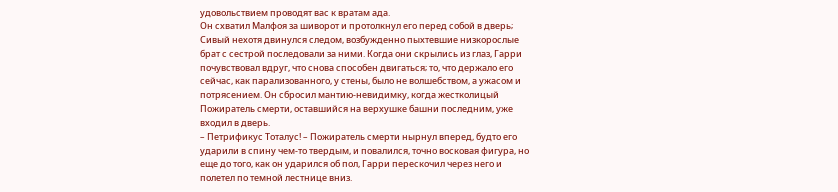удовольствием проводят вас к вратам ада.
Он схватил Малфоя за шиворот и протолкнул его перед собой в дверь; Сивый нехотя двинулся следом, возбужденно пыхтевшие низкорослые брат с сестрой последовали за ними. Когда они скрылись из глаз, Гарри почувствовал вдруг, что снова способен двигаться; то, что держало его сейчас, как парализованного, у стены, было не волшебством, а ужасом и потрясением. Он сбросил мантию-невидимку, когда жестколицый Пожиратель смерти, оставшийся на верхушке башни последним, уже входил в дверь.
– Петрификус Тоталус! – Пожиратель смерти нырнул вперед, будто его ударили в спину чем-то твердым, и повалился, точно восковая фигура, но еще до того, как он ударился об пол, Гарри перескочил через него и полетел по темной лестнице вниз.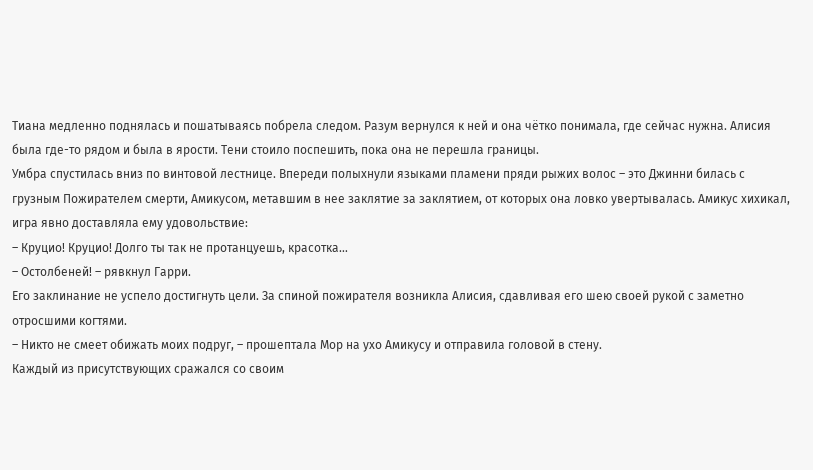Тиана медленно поднялась и пошатываясь побрела следом. Разум вернулся к ней и она чётко понимала, где сейчас нужна. Алисия была где-то рядом и была в ярости. Тени стоило поспешить, пока она не перешла границы.
Умбра спустилась вниз по винтовой лестнице. Впереди полыхнули языками пламени пряди рыжих волос – это Джинни билась с грузным Пожирателем смерти, Амикусом, метавшим в нее заклятие за заклятием, от которых она ловко увертывалась. Амикус хихикал, игра явно доставляла ему удовольствие:
– Круцио! Круцио! Долго ты так не протанцуешь, красотка…
– Остолбеней! – рявкнул Гарри.
Его заклинание не успело достигнуть цели. За спиной пожирателя возникла Алисия, сдавливая его шею своей рукой с заметно отросшими когтями.
– Никто не смеет обижать моих подруг, – прошептала Мор на ухо Амикусу и отправила головой в стену.
Каждый из присутствующих сражался со своим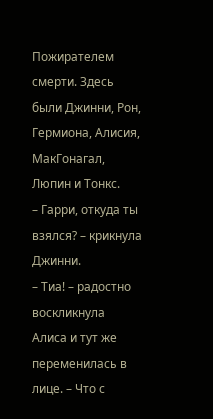Пожирателем смерти. Здесь были Джинни, Рон, Гермиона, Алисия, МакГонагал, Люпин и Тонкс.
– Гарри, откуда ты взялся? – крикнула Джинни.
– Тиа! – радостно воскликнула Алиса и тут же переменилась в лице. – Что с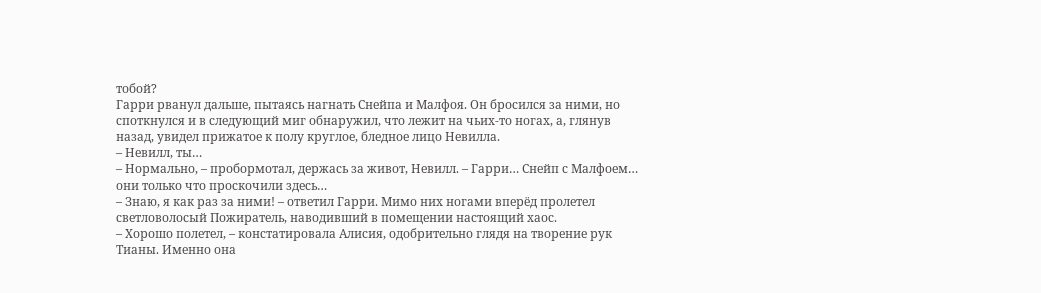тобой?
Гарри рванул дальше, пытаясь нагнать Снейпа и Малфоя. Он бросился за ними, но споткнулся и в следующий миг обнаружил, что лежит на чьих-то ногах, а, глянув назад, увидел прижатое к полу круглое, бледное лицо Невилла.
– Невилл, ты…
– Нормально, – пробормотал, держась за живот, Невилл. – Гарри… Снейп с Малфоем… они только что проскочили здесь…
– Знаю, я как раз за ними! – ответил Гарри. Мимо них ногами вперёд пролетел светловолосый Пожиратель, наводивший в помещении настоящий хаос.
– Хорошо полетел, – констатировала Алисия, одобрительно глядя на творение рук Тианы. Именно она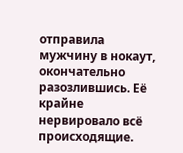отправила мужчину в нокаут, окончательно разозлившись. Её крайне нервировало всё происходящие.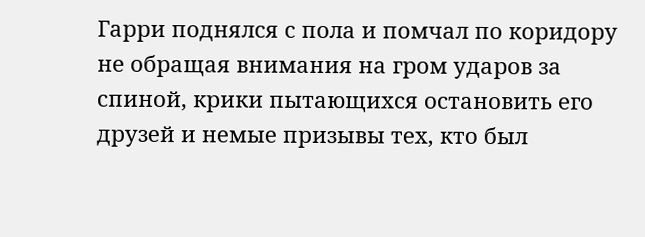Гарри поднялся с пола и помчал по коридору не обращая внимания на гром ударов за спиной, крики пытающихся остановить его друзей и немые призывы тех, кто был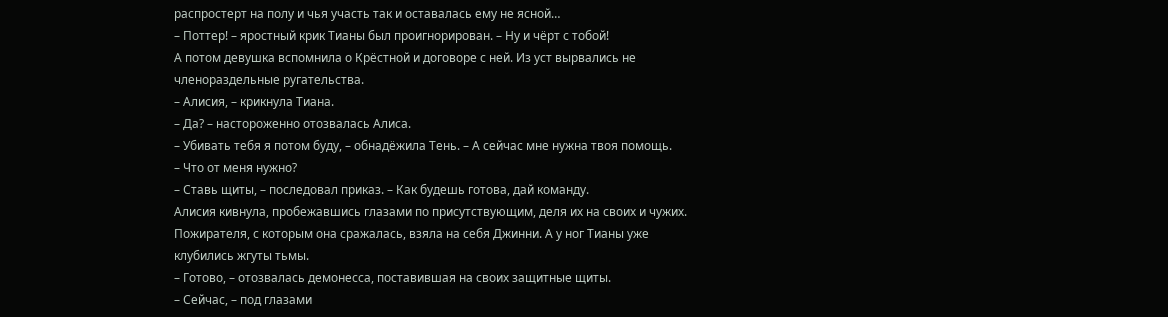распростерт на полу и чья участь так и оставалась ему не ясной…
– Поттер! – яростный крик Тианы был проигнорирован. – Ну и чёрт с тобой!
А потом девушка вспомнила о Крёстной и договоре с ней. Из уст вырвались не членораздельные ругательства.
– Алисия, – крикнула Тиана.
– Да? – настороженно отозвалась Алиса.
– Убивать тебя я потом буду, – обнадёжила Тень. – А сейчас мне нужна твоя помощь.
– Что от меня нужно?
– Ставь щиты, – последовал приказ. – Как будешь готова, дай команду.
Алисия кивнула, пробежавшись глазами по присутствующим, деля их на своих и чужих. Пожирателя, с которым она сражалась, взяла на себя Джинни. А у ног Тианы уже клубились жгуты тьмы.
– Готово, – отозвалась демонесса, поставившая на своих защитные щиты.
– Сейчас, – под глазами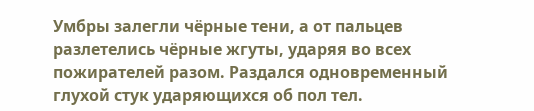Умбры залегли чёрные тени, а от пальцев разлетелись чёрные жгуты, ударяя во всех пожирателей разом. Раздался одновременный глухой стук ударяющихся об пол тел.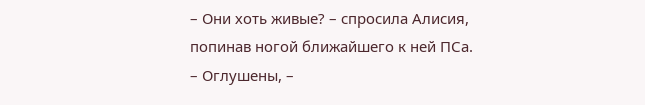– Они хоть живые? – спросила Алисия, попинав ногой ближайшего к ней ПСа.
– Оглушены, –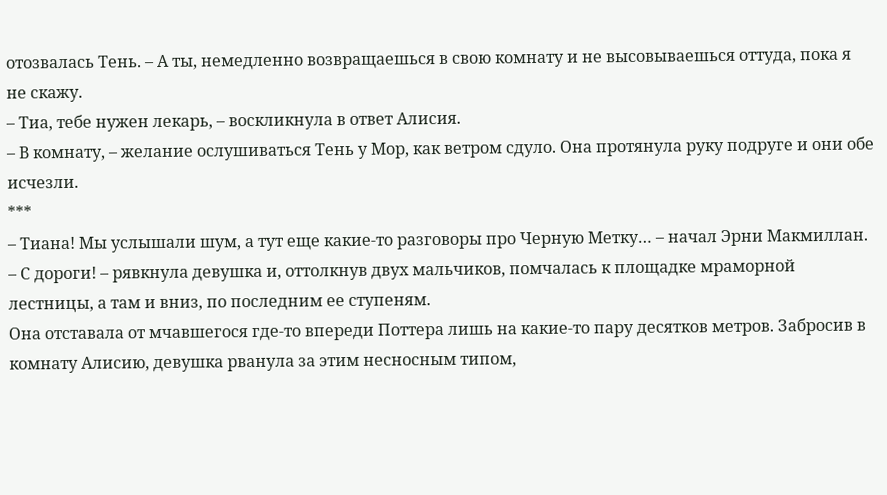отозвалась Тень. – А ты, немедленно возвращаешься в свою комнату и не высовываешься оттуда, пока я не скажу.
– Тиа, тебе нужен лекарь, – воскликнула в ответ Алисия.
– В комнату, – желание ослушиваться Тень у Мор, как ветром сдуло. Она протянула руку подруге и они обе исчезли.
***
– Тиана! Мы услышали шум, а тут еще какие-то разговоры про Черную Метку… – начал Эрни Макмиллан.
– С дороги! – рявкнула девушка и, оттолкнув двух мальчиков, помчалась к площадке мраморной лестницы, а там и вниз, по последним ее ступеням.
Она отставала от мчавшегося где-то впереди Поттера лишь на какие-то пару десятков метров. Забросив в комнату Алисию, девушка рванула за этим несносным типом,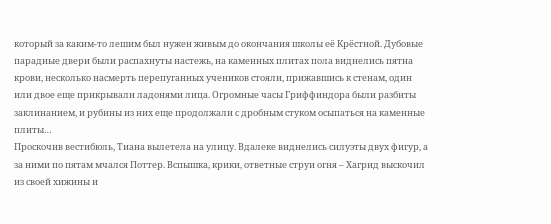который за каким-то лешим был нужен живым до окончания школы её Крёстной. Дубовые парадные двери были распахнуты настежь, на каменных плитах пола виднелись пятна крови, несколько насмерть перепуганных учеников стояли, прижавшись к стенам, один или двое еще прикрывали ладонями лица. Огромные часы Гриффиндора были разбиты заклинанием, и рубины из них еще продолжали с дробным стуком осыпаться на каменные плиты…
Проскочив вестибюль, Тиана вылетела на улицу. Вдалеке виднелись силуэты двух фигур, а за ними по пятам мчался Поттер. Вспышка, крики, ответные струи огня – Хагрид выскочил из своей хижины и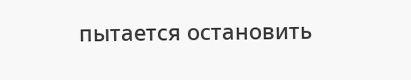пытается остановить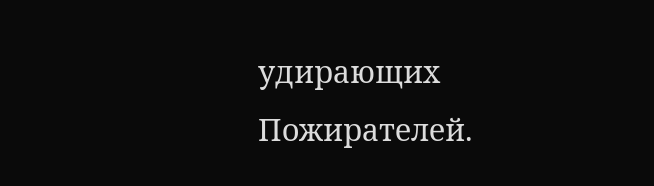удирающих Пожирателей.